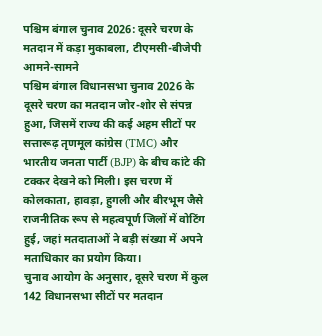पश्चिम बंगाल चुनाव 2026: दूसरे चरण के मतदान में कड़ा मुकाबला, टीएमसी-बीजेपी आमने-सामने
पश्चिम बंगाल विधानसभा चुनाव 2026 के दूसरे चरण का मतदान जोर-शोर से संपन्न हुआ, जिसमें राज्य की कई अहम सीटों पर सत्तारूढ़ तृणमूल कांग्रेस (TMC) और भारतीय जनता पार्टी (BJP) के बीच कांटे की टक्कर देखने को मिली। इस चरण में कोलकाता, हावड़ा, हुगली और बीरभूम जैसे राजनीतिक रूप से महत्वपूर्ण जिलों में वोटिंग हुई, जहां मतदाताओं ने बड़ी संख्या में अपने मताधिकार का प्रयोग किया।
चुनाव आयोग के अनुसार, दूसरे चरण में कुल 142 विधानसभा सीटों पर मतदान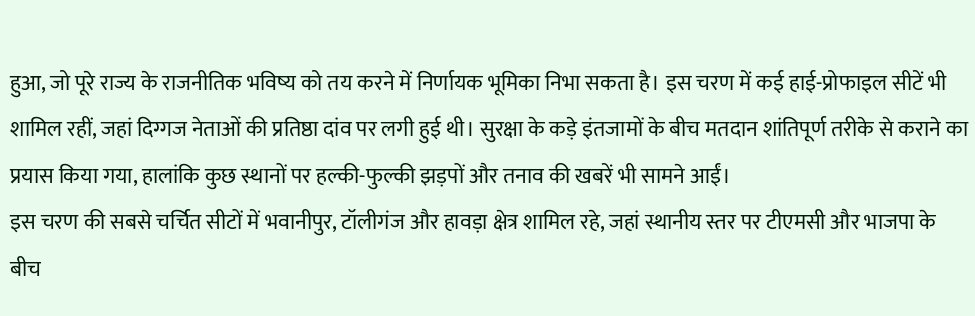हुआ, जो पूरे राज्य के राजनीतिक भविष्य को तय करने में निर्णायक भूमिका निभा सकता है। इस चरण में कई हाई-प्रोफाइल सीटें भी शामिल रहीं, जहां दिग्गज नेताओं की प्रतिष्ठा दांव पर लगी हुई थी। सुरक्षा के कड़े इंतजामों के बीच मतदान शांतिपूर्ण तरीके से कराने का प्रयास किया गया, हालांकि कुछ स्थानों पर हल्की-फुल्की झड़पों और तनाव की खबरें भी सामने आईं।
इस चरण की सबसे चर्चित सीटों में भवानीपुर, टॉलीगंज और हावड़ा क्षेत्र शामिल रहे, जहां स्थानीय स्तर पर टीएमसी और भाजपा के बीच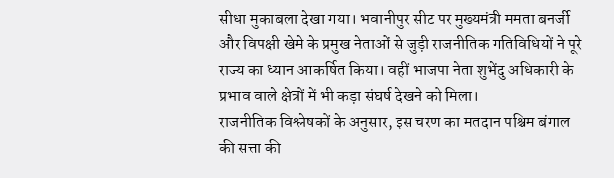सीधा मुकाबला देखा गया। भवानीपुर सीट पर मुख्यमंत्री ममता बनर्जी और विपक्षी खेमे के प्रमुख नेताओं से जुड़ी राजनीतिक गतिविधियों ने पूरे राज्य का ध्यान आकर्षित किया। वहीं भाजपा नेता शुभेंदु अधिकारी के प्रभाव वाले क्षेत्रों में भी कड़ा संघर्ष देखने को मिला।
राजनीतिक विश्लेषकों के अनुसार, इस चरण का मतदान पश्चिम बंगाल की सत्ता की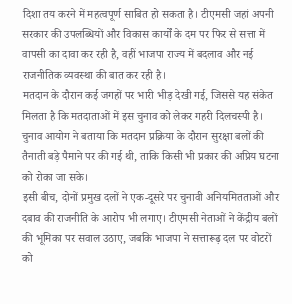दिशा तय करने में महत्वपूर्ण साबित हो सकता है। टीएमसी जहां अपनी सरकार की उपलब्धियों और विकास कार्यों के दम पर फिर से सत्ता में वापसी का दावा कर रही है, वहीं भाजपा राज्य में बदलाव और नई राजनीतिक व्यवस्था की बात कर रही है।
मतदान के दौरान कई जगहों पर भारी भीड़ देखी गई, जिससे यह संकेत मिलता है कि मतदाताओं में इस चुनाव को लेकर गहरी दिलचस्पी है। चुनाव आयोग ने बताया कि मतदान प्रक्रिया के दौरान सुरक्षा बलों की तैनाती बड़े पैमाने पर की गई थी, ताकि किसी भी प्रकार की अप्रिय घटना को रोका जा सके।
इसी बीच, दोनों प्रमुख दलों ने एक-दूसरे पर चुनावी अनियमितताओं और दबाव की राजनीति के आरोप भी लगाए। टीएमसी नेताओं ने केंद्रीय बलों की भूमिका पर सवाल उठाए, जबकि भाजपा ने सत्तारूढ़ दल पर वोटरों को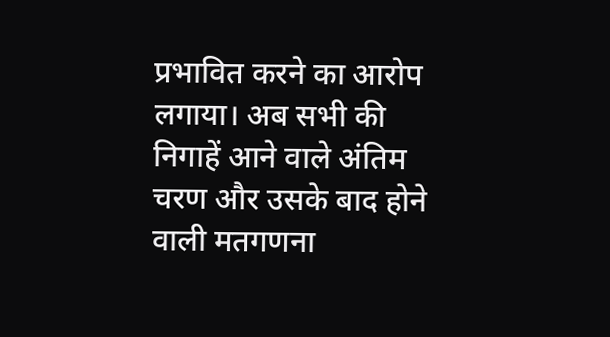प्रभावित करने का आरोप लगाया। अब सभी की निगाहें आने वाले अंतिम चरण और उसके बाद होने वाली मतगणना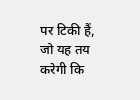पर टिकी हैं, जो यह तय करेगी कि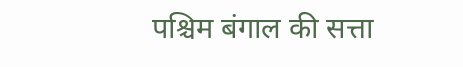पश्चिम बंगाल की सत्ता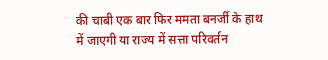की चाबी एक बार फिर ममता बनर्जी के हाथ में जाएगी या राज्य में सत्ता परिवर्तन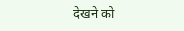देखने को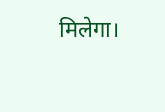मिलेगा।